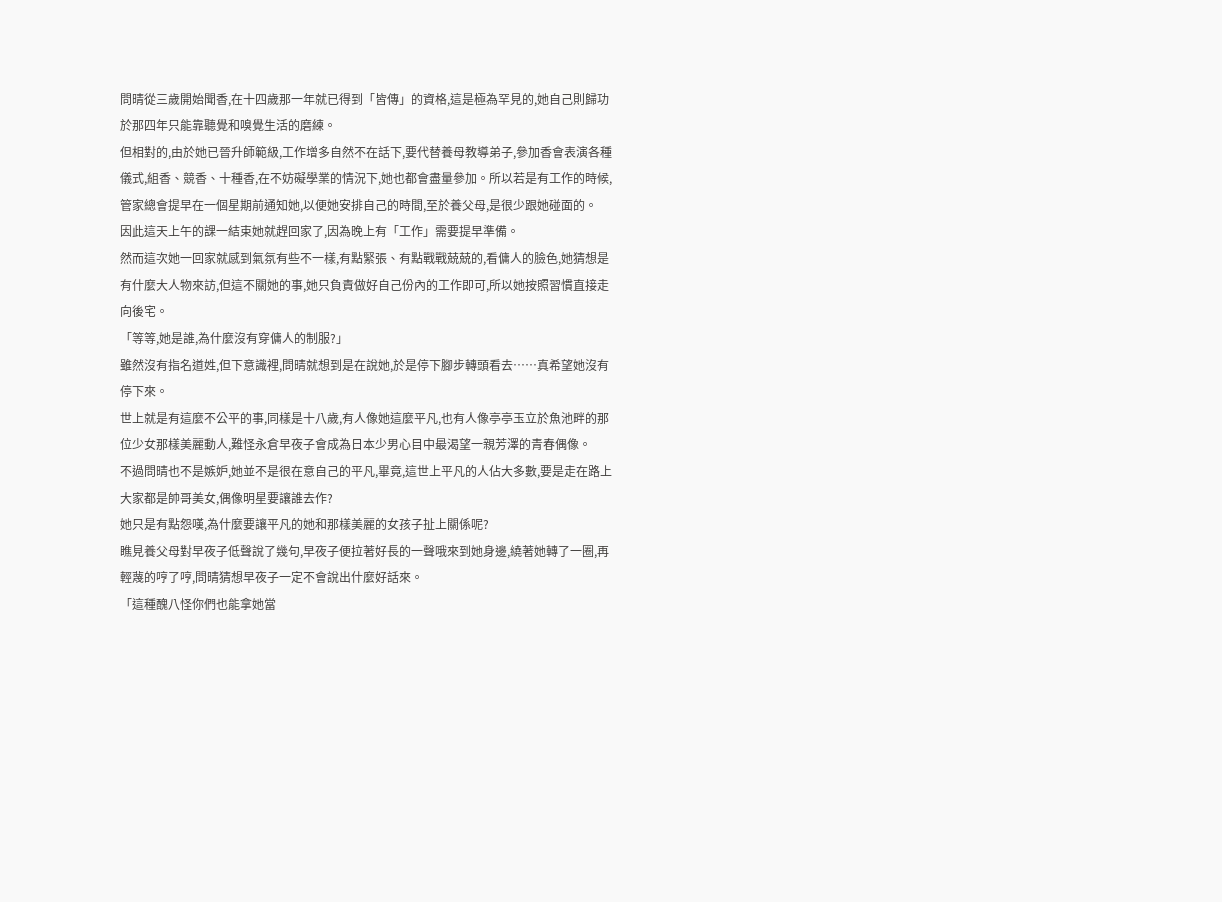問晴從三歲開始聞香,在十四歲那一年就已得到「皆傳」的資格,這是極為罕見的,她自己則歸功於那四年只能靠聽覺和嗅覺生活的磨練。
但相對的,由於她已晉升師範級,工作增多自然不在話下,要代替養母教導弟子,參加香會表演各種儀式,組香、競香、十種香,在不妨礙學業的情況下,她也都會盡量參加。所以若是有工作的時候,管家總會提早在一個星期前通知她,以便她安排自己的時間,至於養父母,是很少跟她碰面的。
因此這天上午的課一結束她就趕回家了,因為晚上有「工作」需要提早準備。
然而這次她一回家就感到氣氛有些不一樣,有點緊張、有點戰戰兢兢的,看傭人的臉色,她猜想是有什麼大人物來訪,但這不關她的事,她只負責做好自己份內的工作即可,所以她按照習慣直接走向後宅。
「等等,她是誰,為什麼沒有穿傭人的制服?」
雖然沒有指名道姓,但下意識裡,問晴就想到是在說她,於是停下腳步轉頭看去……真希望她沒有停下來。
世上就是有這麼不公平的事,同樣是十八歲,有人像她這麼平凡,也有人像亭亭玉立於魚池畔的那位少女那樣美麗動人,難怪永倉早夜子會成為日本少男心目中最渴望一親芳澤的青春偶像。
不過問晴也不是嫉妒,她並不是很在意自己的平凡,畢竟,這世上平凡的人佔大多數,要是走在路上大家都是帥哥美女,偶像明星要讓誰去作?
她只是有點怨嘆,為什麼要讓平凡的她和那樣美麗的女孩子扯上關係呢?
瞧見養父母對早夜子低聲說了幾句,早夜子便拉著好長的一聲哦來到她身邊,繞著她轉了一圈,再輕蔑的哼了哼,問晴猜想早夜子一定不會說出什麼好話來。
「這種醜八怪你們也能拿她當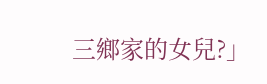三鄉家的女兒?」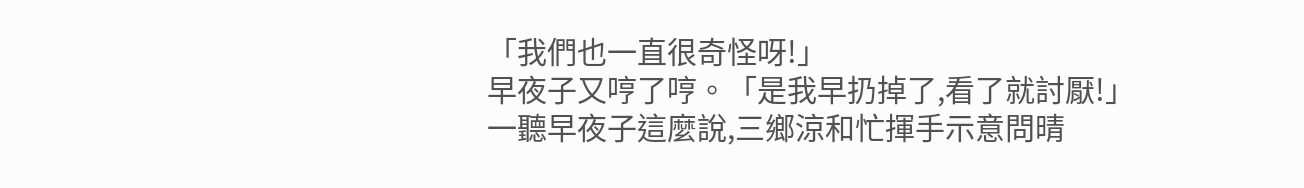「我們也一直很奇怪呀!」
早夜子又哼了哼。「是我早扔掉了,看了就討厭!」
一聽早夜子這麼說,三鄉涼和忙揮手示意問晴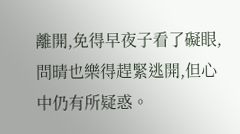離開,免得早夜子看了礙眼,問晴也樂得趕緊逃開,但心中仍有所疑惑。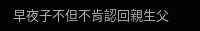早夜子不但不肯認回親生父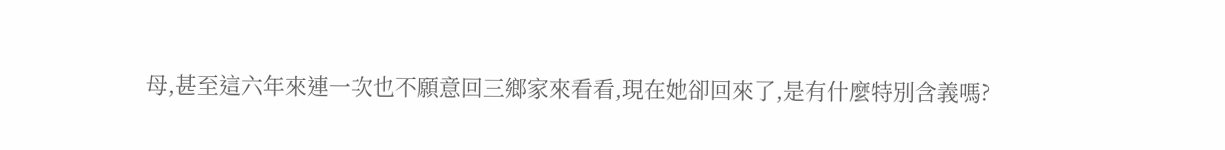母,甚至這六年來連一次也不願意回三鄉家來看看,現在她卻回來了,是有什麼特別含義嗎?